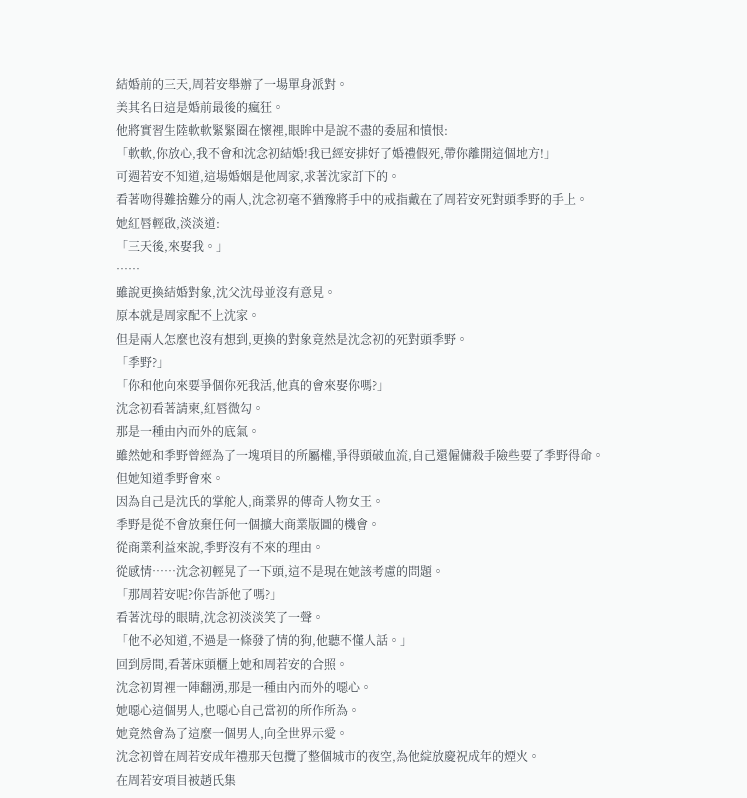結婚前的三天,周若安舉辦了一場單身派對。
美其名曰這是婚前最後的瘋狂。
他將實習生陸軟軟緊緊圈在懷裡,眼眸中是說不盡的委屈和憤恨:
「軟軟,你放心,我不會和沈念初結婚!我已經安排好了婚禮假死,帶你離開這個地方!」
可週若安不知道,這場婚姻是他周家,求著沈家訂下的。
看著吻得難捨難分的兩人,沈念初毫不猶豫將手中的戒指戴在了周若安死對頭季野的手上。
她紅唇輕啟,淡淡道:
「三天後,來娶我。」
……
雖說更換結婚對象,沈父沈母並沒有意見。
原本就是周家配不上沈家。
但是兩人怎麼也沒有想到,更換的對象竟然是沈念初的死對頭季野。
「季野?」
「你和他向來要爭個你死我活,他真的會來娶你嗎?」
沈念初看著請柬,紅唇微勾。
那是一種由內而外的底氣。
雖然她和季野曾經為了一塊項目的所屬權,爭得頭破血流,自己還僱傭殺手險些要了季野得命。
但她知道季野會來。
因為自己是沈氏的掌舵人,商業界的傳奇人物女王。
季野是從不會放棄任何一個擴大商業版圖的機會。
從商業利益來說,季野沒有不來的理由。
從感情……沈念初輕晃了一下頭,這不是現在她該考慮的問題。
「那周若安呢?你告訴他了嗎?」
看著沈母的眼睛,沈念初淡淡笑了一聲。
「他不必知道,不過是一條發了情的狗,他聽不懂人話。」
回到房間,看著床頭櫃上她和周若安的合照。
沈念初胃裡一陣翻湧,那是一種由內而外的噁心。
她噁心這個男人,也噁心自己當初的所作所為。
她竟然會為了這麼一個男人,向全世界示愛。
沈念初曾在周若安成年禮那天包攬了整個城市的夜空,為他綻放慶祝成年的煙火。
在周若安項目被趙氏集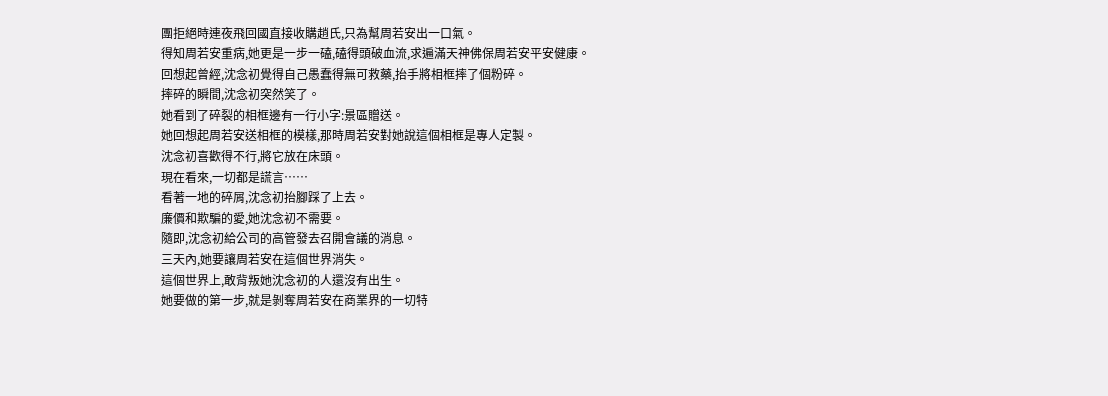團拒絕時連夜飛回國直接收購趙氏,只為幫周若安出一口氣。
得知周若安重病,她更是一步一磕,磕得頭破血流,求遍滿天神佛保周若安平安健康。
回想起曾經,沈念初覺得自己愚蠢得無可救藥,抬手將相框摔了個粉碎。
摔碎的瞬間,沈念初突然笑了。
她看到了碎裂的相框邊有一行小字:景區贈送。
她回想起周若安送相框的模樣,那時周若安對她說這個相框是專人定製。
沈念初喜歡得不行,將它放在床頭。
現在看來,一切都是謊言……
看著一地的碎屑,沈念初抬腳踩了上去。
廉價和欺騙的愛,她沈念初不需要。
隨即,沈念初給公司的高管發去召開會議的消息。
三天內,她要讓周若安在這個世界消失。
這個世界上,敢背叛她沈念初的人還沒有出生。
她要做的第一步,就是剝奪周若安在商業界的一切特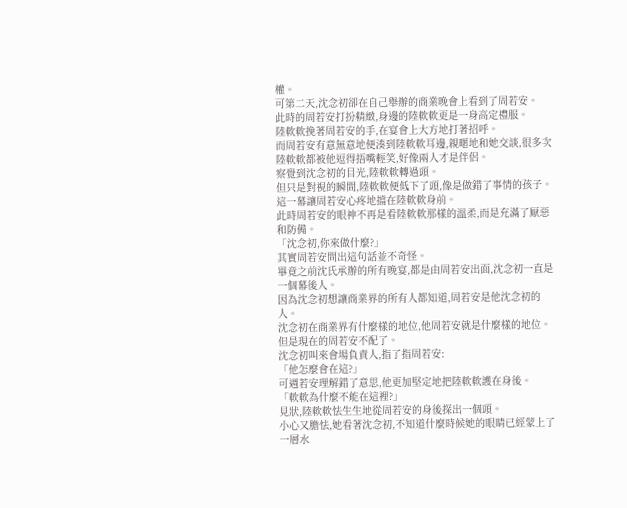權。
可第二天,沈念初卻在自己舉辦的商業晚會上看到了周若安。
此時的周若安打扮精緻,身邊的陸軟軟更是一身高定禮服。
陸軟軟挽著周若安的手,在宴會上大方地打著招呼。
而周若安有意無意地便湊到陸軟軟耳邊,親暱地和她交談,很多次陸軟軟都被他逗得捂嘴輕笑,好像兩人才是伴侶。
察覺到沈念初的目光,陸軟軟轉過頭。
但只是對視的瞬間,陸軟軟便低下了頭,像是做錯了事情的孩子。
這一幕讓周若安心疼地擋在陸軟軟身前。
此時周若安的眼神不再是看陸軟軟那樣的溫柔,而是充滿了厭惡和防備。
「沈念初,你來做什麼?」
其實周若安問出這句話並不奇怪。
畢竟之前沈氏承辦的所有晚宴,都是由周若安出面,沈念初一直是一個幕後人。
因為沈念初想讓商業界的所有人都知道,周若安是他沈念初的人。
沈念初在商業界有什麼樣的地位,他周若安就是什麼樣的地位。
但是現在的周若安不配了。
沈念初叫來會場負責人,指了指周若安:
「他怎麼會在這?」
可週若安理解錯了意思,他更加堅定地把陸軟軟護在身後。
「軟軟為什麼不能在這裡?」
見狀,陸軟軟怯生生地從周若安的身後探出一個頭。
小心又膽怯,她看著沈念初,不知道什麼時候她的眼睛已經蒙上了一層水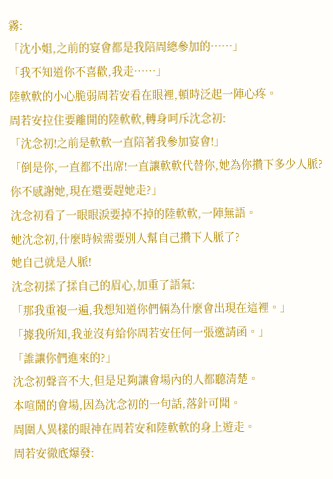霧:
「沈小姐,之前的宴會都是我陪周總參加的……」
「我不知道你不喜歡,我走……」
陸軟軟的小心脆弱周若安看在眼裡,頓時泛起一陣心疼。
周若安拉住要離開的陸軟軟,轉身呵斥沈念初:
「沈念初!之前是軟軟一直陪著我參加宴會!」
「倒是你,一直都不出席!一直讓軟軟代替你,她為你攢下多少人脈?你不感謝她,現在還要趕她走?」
沈念初看了一眼眼淚要掉不掉的陸軟軟,一陣無語。
她沈念初,什麼時候需要別人幫自己攢下人脈了?
她自己就是人脈!
沈念初揉了揉自己的眉心,加重了語氣:
「那我重複一遍,我想知道你們倆為什麼會出現在這裡。」
「據我所知,我並沒有給你周若安任何一張邀請函。」
「誰讓你們進來的?」
沈念初聲音不大,但是足夠讓會場內的人都聽清楚。
本喧鬧的會場,因為沈念初的一句話,落針可聞。
周圍人異樣的眼神在周若安和陸軟軟的身上遊走。
周若安徹底爆發: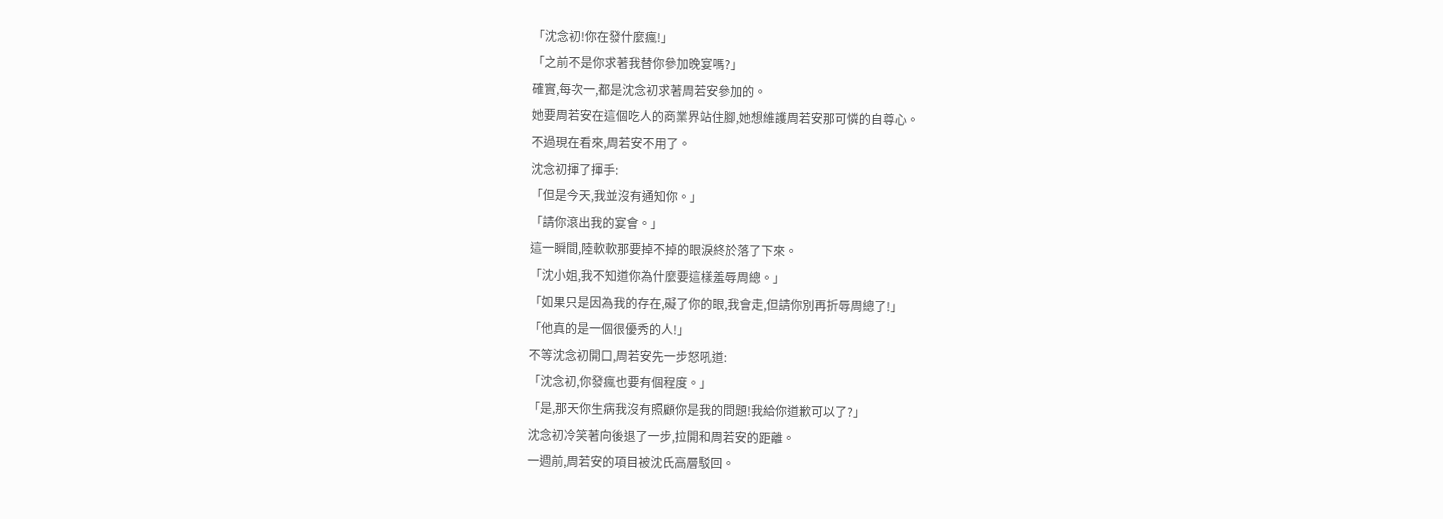「沈念初!你在發什麼瘋!」
「之前不是你求著我替你參加晚宴嗎?」
確實,每次一,都是沈念初求著周若安參加的。
她要周若安在這個吃人的商業界站住腳,她想維護周若安那可憐的自尊心。
不過現在看來,周若安不用了。
沈念初揮了揮手:
「但是今天,我並沒有通知你。」
「請你滾出我的宴會。」
這一瞬間,陸軟軟那要掉不掉的眼淚終於落了下來。
「沈小姐,我不知道你為什麼要這樣羞辱周總。」
「如果只是因為我的存在,礙了你的眼,我會走,但請你別再折辱周總了!」
「他真的是一個很優秀的人!」
不等沈念初開口,周若安先一步怒吼道:
「沈念初,你發瘋也要有個程度。」
「是,那天你生病我沒有照顧你是我的問題!我給你道歉可以了?」
沈念初冷笑著向後退了一步,拉開和周若安的距離。
一週前,周若安的項目被沈氏高層駁回。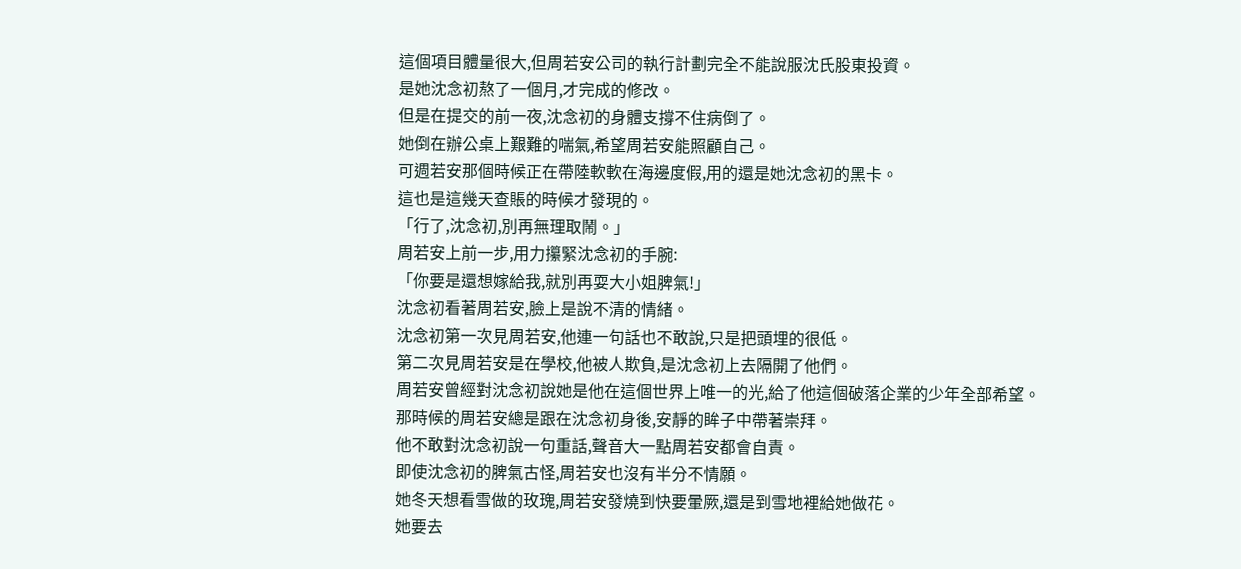這個項目體量很大,但周若安公司的執行計劃完全不能說服沈氏股東投資。
是她沈念初熬了一個月,才完成的修改。
但是在提交的前一夜,沈念初的身體支撐不住病倒了。
她倒在辦公桌上艱難的喘氣,希望周若安能照顧自己。
可週若安那個時候正在帶陸軟軟在海邊度假,用的還是她沈念初的黑卡。
這也是這幾天查賬的時候才發現的。
「行了,沈念初,別再無理取鬧。」
周若安上前一步,用力攥緊沈念初的手腕:
「你要是還想嫁給我,就別再耍大小姐脾氣!」
沈念初看著周若安,臉上是說不清的情緒。
沈念初第一次見周若安,他連一句話也不敢說,只是把頭埋的很低。
第二次見周若安是在學校,他被人欺負,是沈念初上去隔開了他們。
周若安曾經對沈念初說她是他在這個世界上唯一的光,給了他這個破落企業的少年全部希望。
那時候的周若安總是跟在沈念初身後,安靜的眸子中帶著崇拜。
他不敢對沈念初說一句重話,聲音大一點周若安都會自責。
即使沈念初的脾氣古怪,周若安也沒有半分不情願。
她冬天想看雪做的玫瑰,周若安發燒到快要暈厥,還是到雪地裡給她做花。
她要去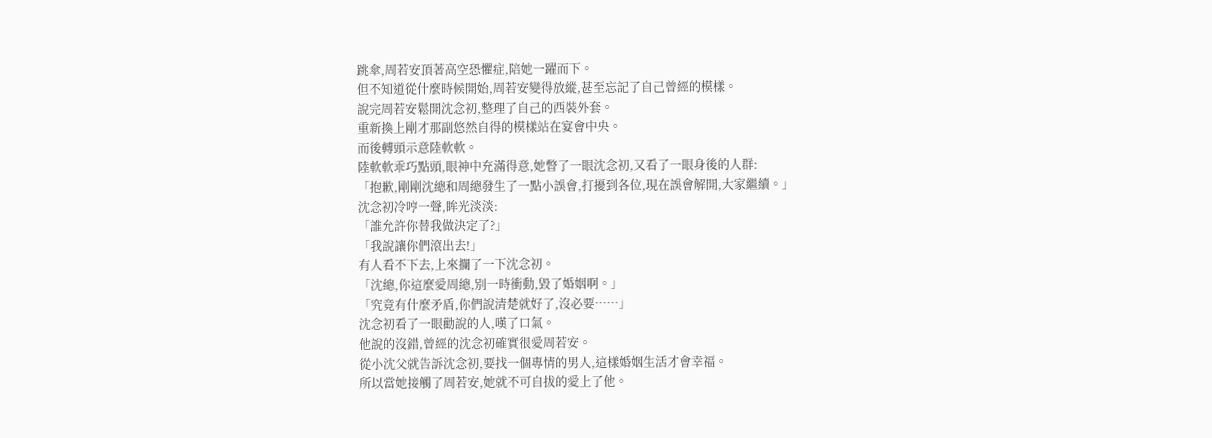跳傘,周若安頂著高空恐懼症,陪她一躍而下。
但不知道從什麼時候開始,周若安變得放縱,甚至忘記了自己曾經的模樣。
說完周若安鬆開沈念初,整理了自己的西裝外套。
重新換上剛才那副悠然自得的模樣站在宴會中央。
而後轉頭示意陸軟軟。
陸軟軟乖巧點頭,眼神中充滿得意,她瞥了一眼沈念初,又看了一眼身後的人群:
「抱歉,剛剛沈總和周總發生了一點小誤會,打擾到各位,現在誤會解開,大家繼續。」
沈念初冷哼一聲,眸光淡淡:
「誰允許你替我做決定了?」
「我說讓你們滾出去!」
有人看不下去,上來攔了一下沈念初。
「沈總,你這麼愛周總,別一時衝動,毀了婚姻啊。」
「究竟有什麼矛盾,你們說清楚就好了,沒必要……」
沈念初看了一眼勸說的人,嘆了口氣。
他說的沒錯,曾經的沈念初確實很愛周若安。
從小沈父就告訴沈念初,要找一個專情的男人,這樣婚姻生活才會幸福。
所以當她接觸了周若安,她就不可自拔的愛上了他。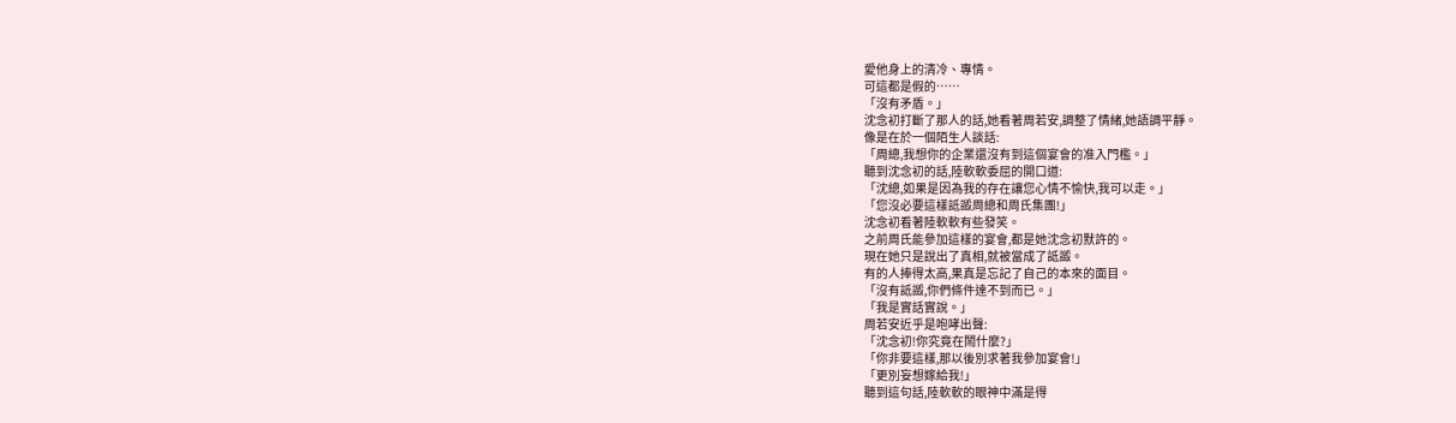愛他身上的清冷、專情。
可這都是假的……
「沒有矛盾。」
沈念初打斷了那人的話,她看著周若安,調整了情緒,她語調平靜。
像是在於一個陌生人談話:
「周總,我想你的企業還沒有到這個宴會的准入門檻。」
聽到沈念初的話,陸軟軟委屈的開口道:
「沈總,如果是因為我的存在讓您心情不愉快,我可以走。」
「您沒必要這樣詆譭周總和周氏集團!」
沈念初看著陸軟軟有些發笑。
之前周氏能參加這樣的宴會,都是她沈念初默許的。
現在她只是說出了真相,就被當成了詆譭。
有的人捧得太高,果真是忘記了自己的本來的面目。
「沒有詆譭,你們條件達不到而已。」
「我是實話實說。」
周若安近乎是咆哮出聲:
「沈念初!你究竟在鬧什麼?」
「你非要這樣,那以後別求著我參加宴會!」
「更別妄想嫁給我!」
聽到這句話,陸軟軟的眼神中滿是得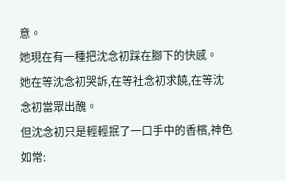意。
她現在有一種把沈念初踩在腳下的快感。
她在等沈念初哭訴,在等社念初求饒,在等沈念初當眾出醜。
但沈念初只是輕輕抿了一口手中的香檳,神色如常: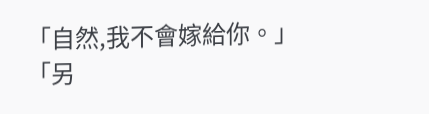「自然,我不會嫁給你。」
「另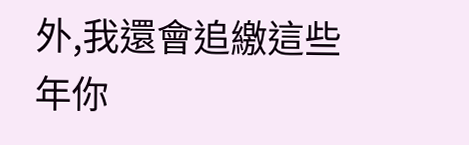外,我還會追繳這些年你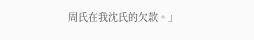周氏在我沈氏的欠款。」